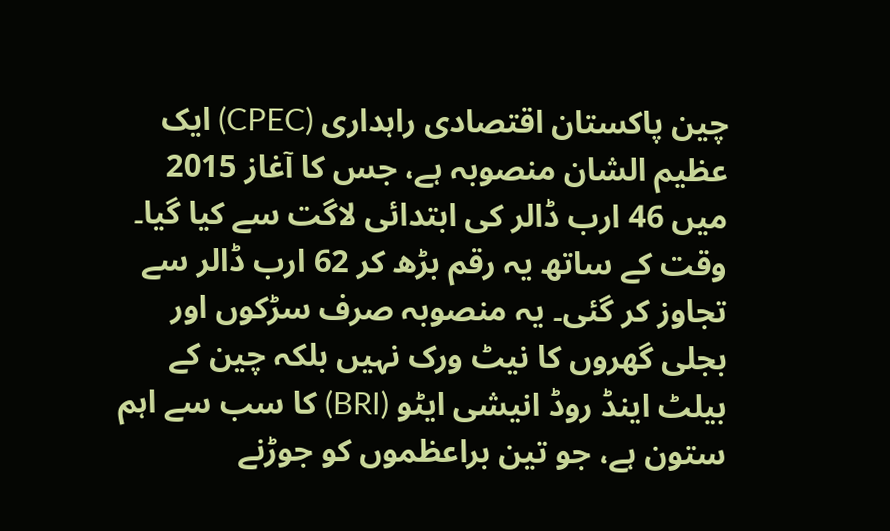چین پاکستان اقتصادی راہداری (CPEC) ایک عظیم الشان منصوبہ ہے، جس کا آغاز 2015 میں 46 ارب ڈالر کی ابتدائی لاگت سے کیا گیا۔ وقت کے ساتھ یہ رقم بڑھ کر 62 ارب ڈالر سے تجاوز کر گئی۔ یہ منصوبہ صرف سڑکوں اور بجلی گھروں کا نیٹ ورک نہیں بلکہ چین کے بیلٹ اینڈ روڈ انیشی ایٹو (BRI) کا سب سے اہم ستون ہے، جو تین براعظموں کو جوڑنے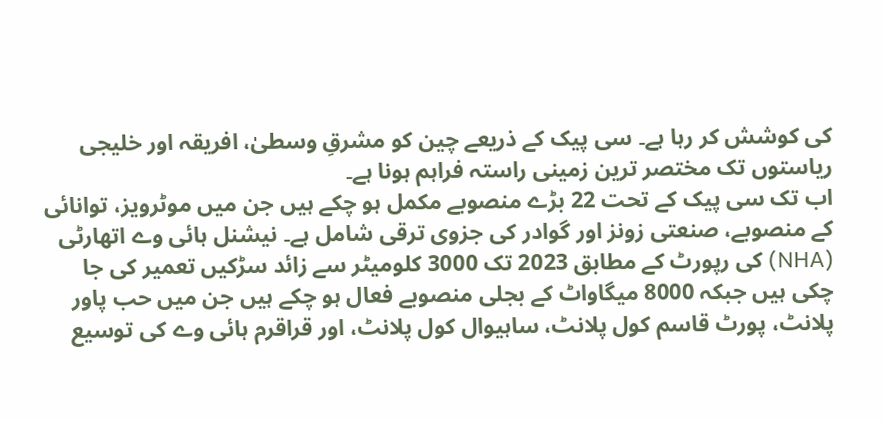کی کوشش کر رہا ہے۔ سی پیک کے ذریعے چین کو مشرقِ وسطیٰ، افریقہ اور خلیجی ریاستوں تک مختصر ترین زمینی راستہ فراہم ہونا ہے۔
اب تک سی پیک کے تحت 22 بڑے منصوبے مکمل ہو چکے ہیں جن میں موٹرویز، توانائی کے منصوبے، صنعتی زونز اور گوادر کی جزوی ترقی شامل ہے۔ نیشنل ہائی وے اتھارٹی (NHA) کی رپورٹ کے مطابق 2023 تک 3000 کلومیٹر سے زائد سڑکیں تعمیر کی جا چکی ہیں جبکہ 8000 میگاواٹ کے بجلی منصوبے فعال ہو چکے ہیں جن میں حب پاور پلانٹ، پورٹ قاسم کول پلانٹ، ساہیوال کول پلانٹ، اور قراقرم ہائی وے کی توسیع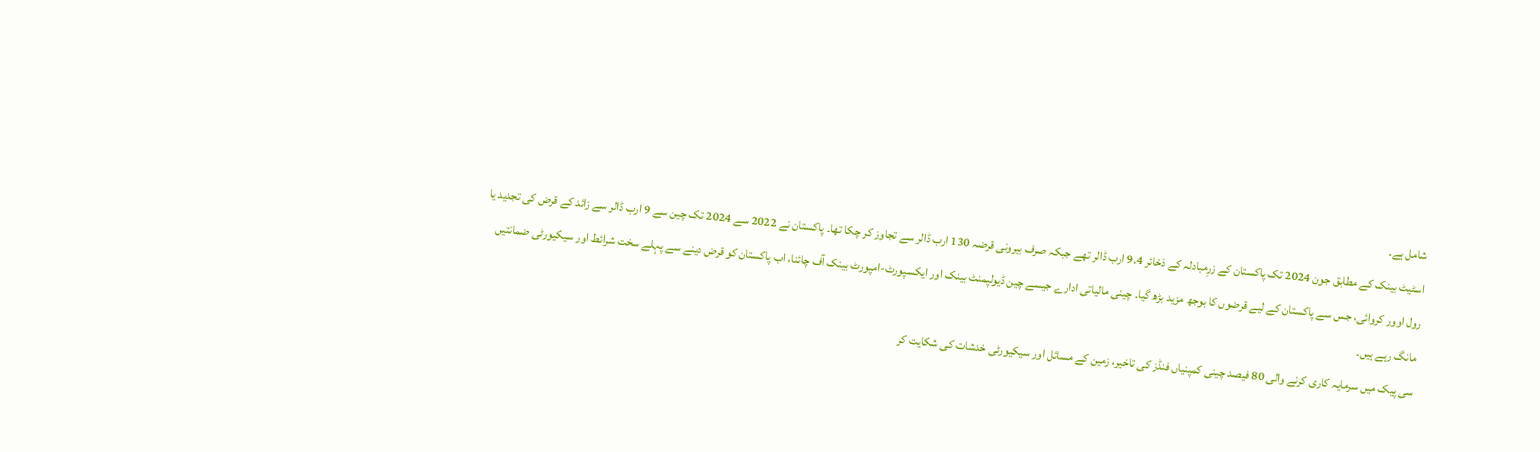شامل ہے۔
اسٹیٹ بینک کے مطابق جون 2024 تک پاکستان کے زرِمبادلہ کے ذخائر 9.4 ارب ڈالر تھے جبکہ صرف بیرونی قرضہ 130 ارب ڈالر سے تجاوز کر چکا تھا۔ پاکستان نے 2022 سے 2024 تک چین سے 9 ارب ڈالر سے زائد کے قرض کی تجدید یا رول اوور کروائی، جس سے پاکستان کے لیے قرضوں کا بوجھ مزید بڑھ گیا۔ چینی مالیاتی ادارے جیسے چین ڈیولپمنٹ بینک اور ایکسپورٹ-امپورٹ بینک آف چائنا، اب پاکستان کو قرض دینے سے پہلے سخت شرائط اور سیکیورٹی ضمانتیں مانگ رہے ہیں۔
سی پیک میں سرمایہ کاری کرنے والی 80 فیصد چینی کمپنیاں فنڈز کی تاخیر، زمین کے مسائل اور سیکیورٹی خدشات کی شکایت کر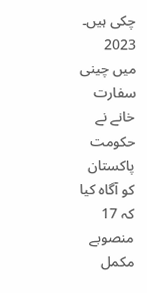چکی ہیں۔ 2023 میں چینی سفارت خانے نے حکومت پاکستان کو آگاہ کیا کہ 17 منصوبے مکمل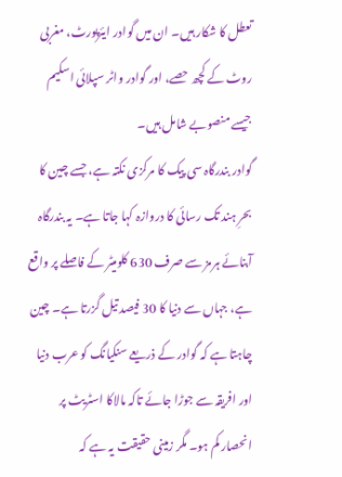تعطل کا شکار ہیں۔ ان میں گوادر ایئرپورٹ، مغربی روٹ کے کچھ حصے، اور گوادر واٹر سپلائی اسکیم جیسے منصوبے شامل ہیں۔
گوادر بندرگاہ سی پیک کا مرکزی نکتہ ہے، جسے چین کا بحرِ ہند تک رسائی کا دروازہ کہا جاتا ہے۔ یہ بندرگاہ آبنائے ہرمز سے صرف 630 کلومیٹر کے فاصلے پر واقع ہے، جہاں سے دنیا کا 30 فیصد تیل گزرتا ہے۔ چین چاہتا ہے کہ گوادر کے ذریعے سنکیانگ کو عرب دنیا اور افریقہ سے جوڑا جائے تاکہ مالاکا اسٹریٹ پر انحصار کم ہو۔ مگر زمینی حقیقت یہ ہے کہ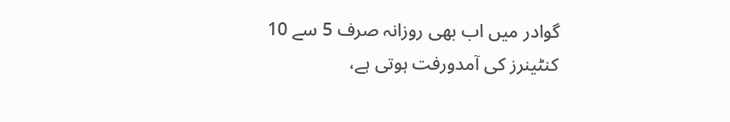گوادر میں اب بھی روزانہ صرف 5 سے 10 کنٹینرز کی آمدورفت ہوتی ہے،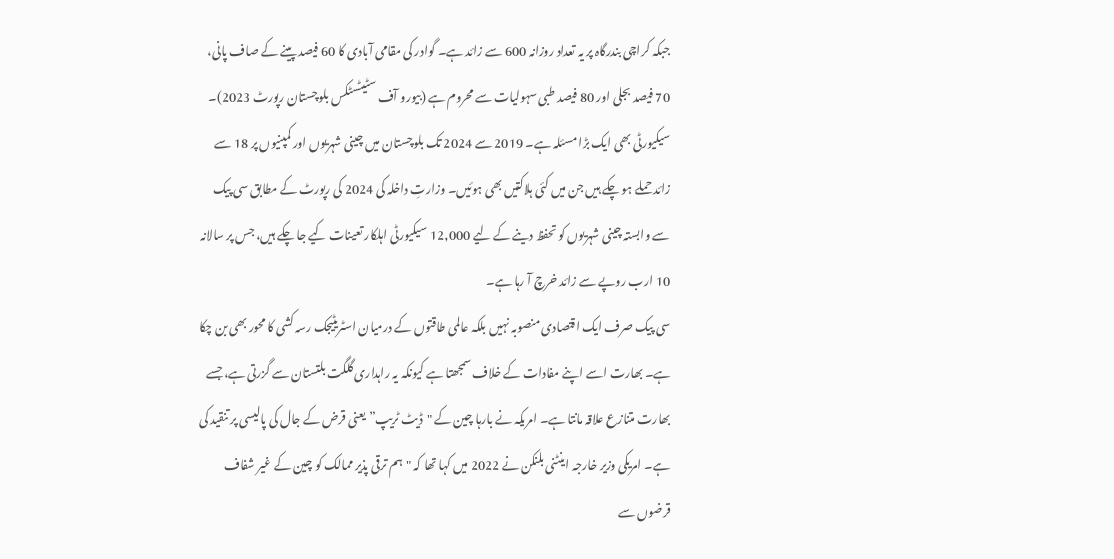جبکہ کراچی بندرگاہ پر یہ تعداد روزانہ 600 سے زائد ہے۔ گوادر کی مقامی آبادی کا 60 فیصد پینے کے صاف پانی، 70 فیصد بجلی اور 80 فیصد طبی سہولیات سے محروم ہے (بیورو آف سٹیٹسٹکس بلوچستان رپورٹ 2023)۔
سیکیورٹی بھی ایک بڑا مسئلہ ہے۔ 2019 سے 2024 تک بلوچستان میں چینی شہریوں اور کمپنیوں پر 18 سے زائد حملے ہو چکے ہیں جن میں کئی ہلاکتیں بھی ہوئیں۔ وزارتِ داخلہ کی 2024 کی رپورٹ کے مطابق سی پیک سے وابستہ چینی شہریوں کو تحفظ دینے کے لیے 12,000 سیکیورٹی اہلکار تعینات کیے جا چکے ہیں، جس پر سالانہ 10 ارب روپے سے زائد خرچ آ رہا ہے۔
سی پیک صرف ایک اقتصادی منصوبہ نہیں بلکہ عالمی طاقتوں کے درمیان اسٹریٹیجک رسہ کشی کا محور بھی بن چکا ہے۔ بھارت اسے اپنے مفادات کے خلاف سمجھتا ہے کیونکہ یہ راہداری گلگت بلتستان سے گزرتی ہے، جسے بھارت متنازع علاقہ مانتا ہے۔ امریکہ نے بارہا چین کے "ڈیٹ ٹریپ” یعنی قرض کے جال کی پالیسی پر تنقید کی ہے۔ امریکی وزیر خارجہ اینٹنی بلنکن نے 2022 میں کہا تھا کہ "ہم ترقی پذیر ممالک کو چین کے غیر شفاف قرضوں سے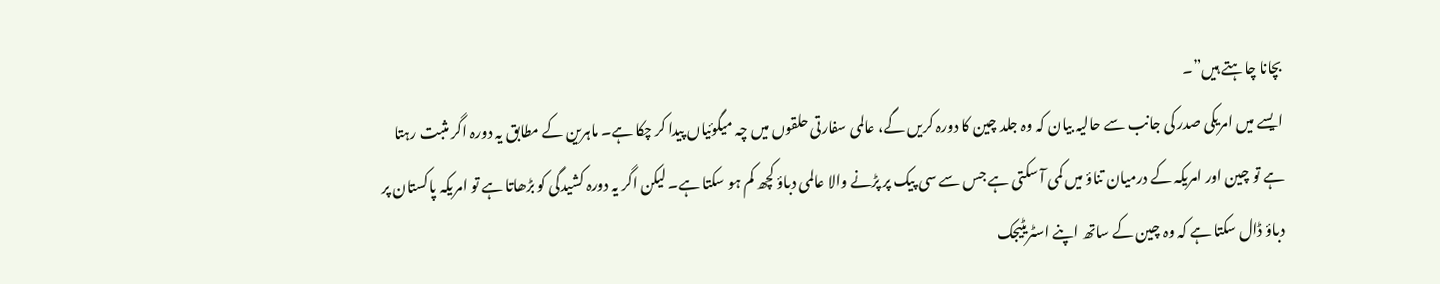بچانا چاہتے ہیں”۔
ایسے میں امریکی صدر کی جانب سے حالیہ بیان کہ وہ جلد چین کا دورہ کریں گے، عالمی سفارتی حلقوں میں چہ میگوئیاں پیدا کر چکا ہے۔ ماہرین کے مطابق یہ دورہ اگر مثبت رہتا ہے تو چین اور امریکہ کے درمیان تناؤ میں کمی آ سکتی ہے جس سے سی پیک پر پڑنے والا عالمی دباؤ کچھ کم ہو سکتا ہے۔ لیکن اگر یہ دورہ کشیدگی کو بڑھاتا ہے تو امریکہ پاکستان پر دباؤ ڈال سکتا ہے کہ وہ چین کے ساتھ اپنے اسٹریٹیجک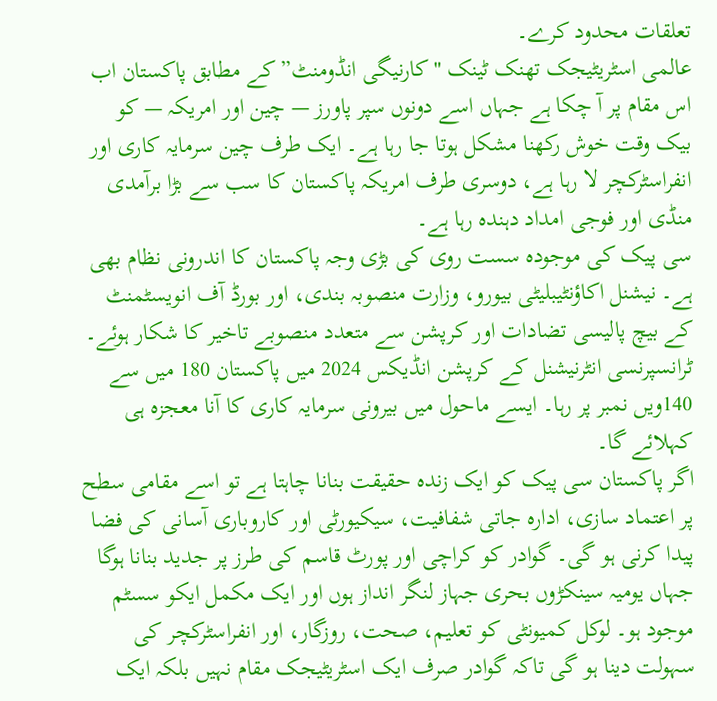تعلقات محدود کرے۔
عالمی اسٹریٹیجک تھنک ٹینک "کارنیگی انڈومنٹ” کے مطابق پاکستان اب اس مقام پر آ چکا ہے جہاں اسے دونوں سپر پاورز — چین اور امریکہ — کو بیک وقت خوش رکھنا مشکل ہوتا جا رہا ہے۔ ایک طرف چین سرمایہ کاری اور انفراسٹرکچر لا رہا ہے، دوسری طرف امریکہ پاکستان کا سب سے بڑا برآمدی منڈی اور فوجی امداد دہندہ رہا ہے۔
سی پیک کی موجودہ سست روی کی بڑی وجہ پاکستان کا اندرونی نظام بھی ہے۔ نیشنل اکاؤنٹیبلیٹی بیورو، وزارت منصوبہ بندی، اور بورڈ آف انویسٹمنٹ کے بیچ پالیسی تضادات اور کرپشن سے متعدد منصوبے تاخیر کا شکار ہوئے۔ ٹرانسپرنسی انٹرنیشنل کے کرپشن انڈیکس 2024 میں پاکستان 180 میں سے 140ویں نمبر پر رہا۔ ایسے ماحول میں بیرونی سرمایہ کاری کا آنا معجزہ ہی کہلائے گا۔
اگر پاکستان سی پیک کو ایک زندہ حقیقت بنانا چاہتا ہے تو اسے مقامی سطح پر اعتماد سازی، ادارہ جاتی شفافیت، سیکیورٹی اور کاروباری آسانی کی فضا پیدا کرنی ہو گی۔ گوادر کو کراچی اور پورٹ قاسم کی طرز پر جدید بنانا ہوگا جہاں یومیہ سینکڑوں بحری جہاز لنگر انداز ہوں اور ایک مکمل ایکو سسٹم موجود ہو۔ لوکل کمیونٹی کو تعلیم، صحت، روزگار، اور انفراسٹرکچر کی سہولت دینا ہو گی تاکہ گوادر صرف ایک اسٹریٹیجک مقام نہیں بلکہ ایک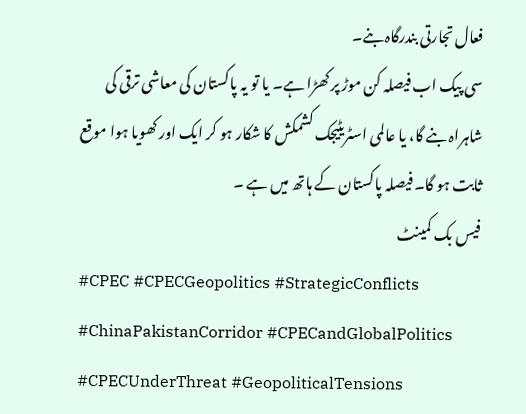فعال تجارتی بندرگاہ بنے۔
سی پیک اب فیصلہ کن موڑ پر کھڑا ہے۔ یا تو یہ پاکستان کی معاشی ترقی کی شاہراہ بنے گا، یا عالمی اسٹریٹیجک کشمکش کا شکار ہو کر ایک اور کھویا ہوا موقع ثابت ہو گا۔ فیصلہ پاکستان کے ہاتھ میں ہے ۔
فیس بک کمینٹ
#CPEC #CPECGeopolitics #StrategicConflicts #ChinaPakistanCorridor #CPECandGlobalPolitics #CPECUnderThreat #GeopoliticalTensions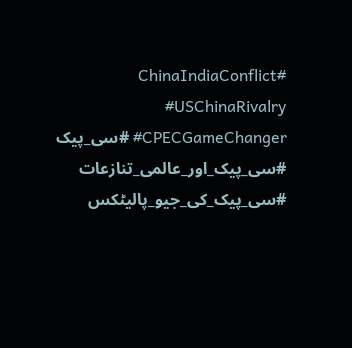#ChinaIndiaConflict #USChinaRivalry #CPECGameChanger #سی_پیک #سی_پیک_اور_عالمی_تنازعات #سی_پیک_کی_جیو_پالیٹکس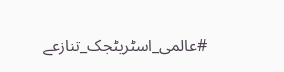#عالمی_اسٹریٹجک_تنازعے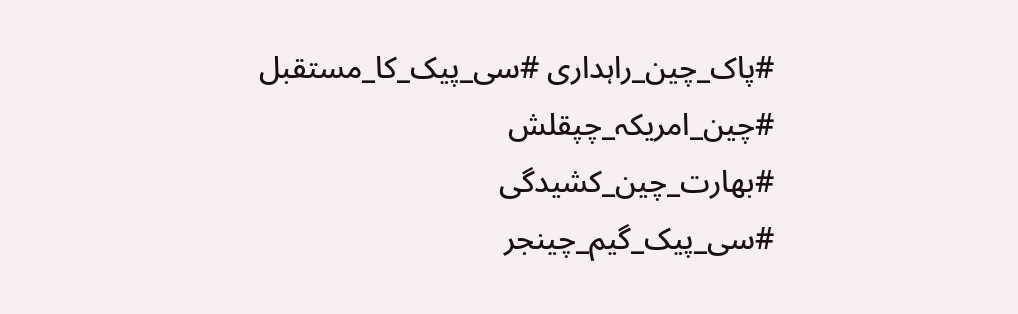#پاک_چین_راہداری #سی_پیک_کا_مستقبل #چین_امریکہ_چپقلش #بھارت_چین_کشیدگی #سی_پیک_گیم_چینجر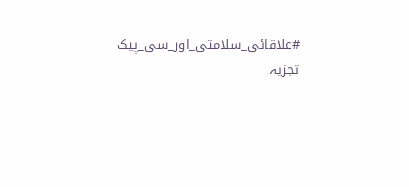#علاقائی_سلامتی_اور_سی_پیک تجزیہ